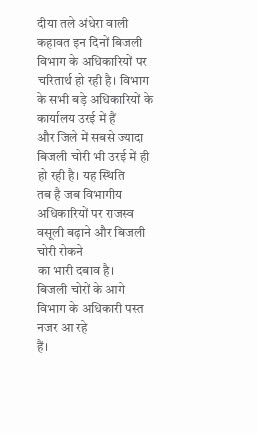दीया तले अंधेरा वाली कहावत इन दिनों बिजली विभाग के अधिकारियों पर
चरितार्थ हो रही है। विभाग के सभी बड़े अधिकारियों के कार्यालय उरई में हैं
और जिले में सबसे ज्यादा बिजली चोरी भी उरई में ही हो रही है। यह स्थिति
तब है जब विभागीय अधिकारियों पर राजस्व वसूली बढ़ाने और बिजली चोरी रोकने
का भारी दबाव है।
बिजली चोरों के आगे विभाग के अधिकारी पस्त नजर आ रहे
हैं।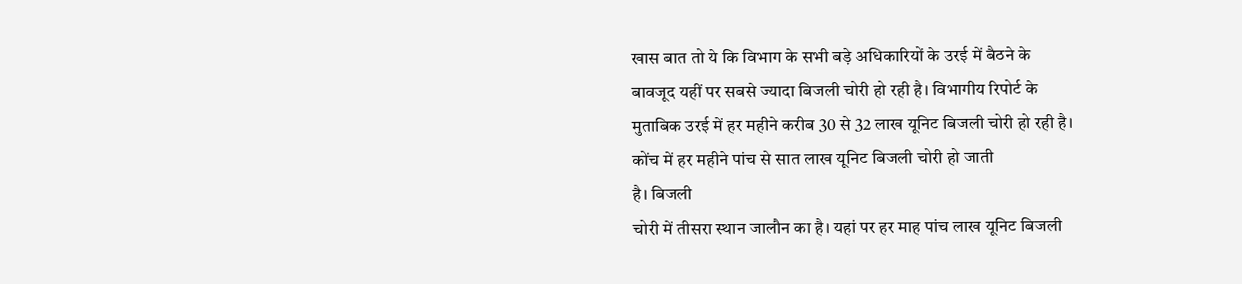खास बात तो ये कि विभाग के सभी बड़े अधिकारियों के उरई में बैठने के
बावजूद यहीं पर सबसे ज्यादा बिजली चोरी हो रही है। विभागीय रिपोर्ट के
मुताबिक उरई में हर महीने करीब 30 से 32 लाख यूनिट बिजली चोरी हो रही है।
कोंच में हर महीने पांच से सात लाख यूनिट बिजली चोरी हो जाती
है। बिजली
चोरी में तीसरा स्थान जालौन का है। यहां पर हर माह पांच लाख यूनिट बिजली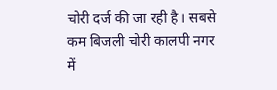चोरी दर्ज की जा रही है। सबसे कम बिजली चोरी कालपी नगर में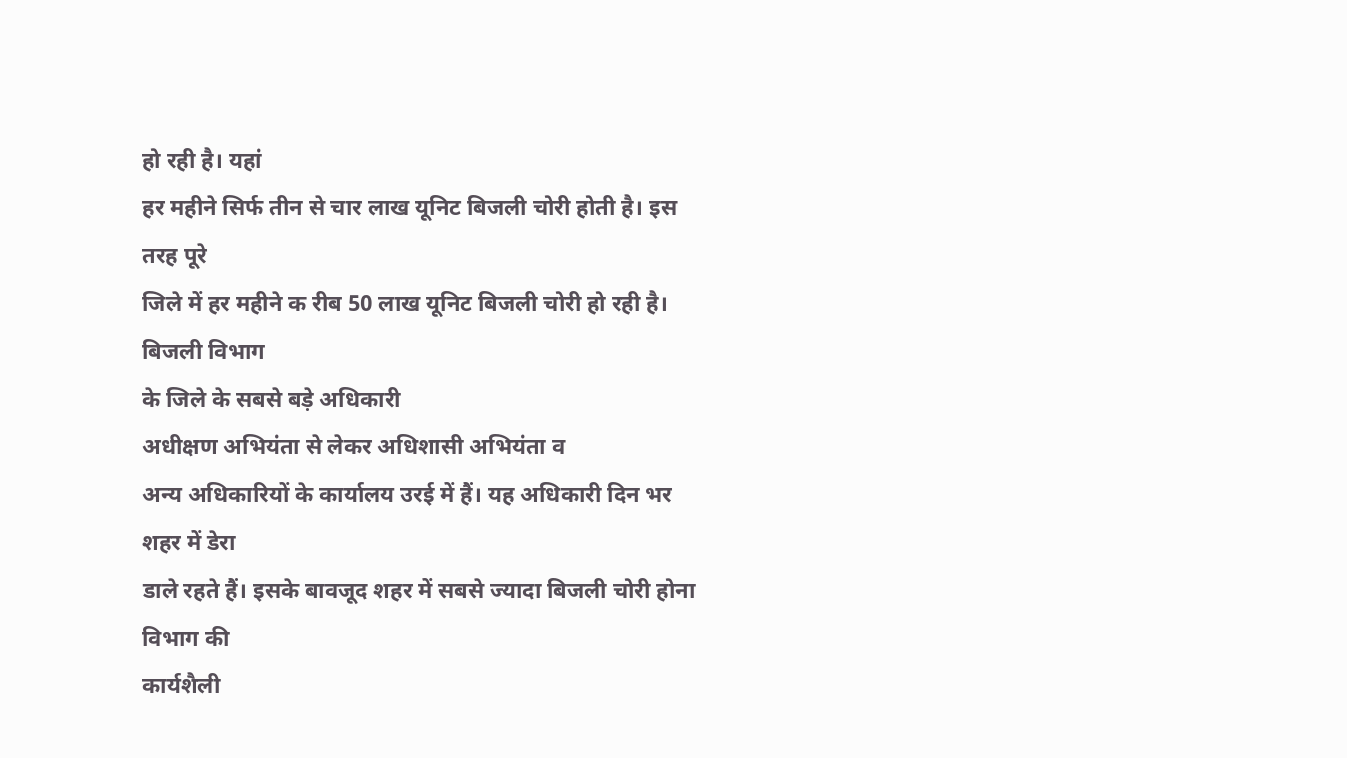हो रही है। यहां
हर महीने सिर्फ तीन से चार लाख यूनिट बिजली चोरी होती है। इस तरह पूरे
जिले में हर महीने क रीब 50 लाख यूनिट बिजली चोरी हो रही है। बिजली विभाग
के जिले के सबसे बड़े अधिकारी
अधीक्षण अभियंता से लेकर अधिशासी अभियंता व
अन्य अधिकारियों के कार्यालय उरई में हैं। यह अधिकारी दिन भर शहर में डेरा
डाले रहते हैं। इसके बावजूद शहर में सबसे ज्यादा बिजली चोरी होना विभाग की
कार्यशैली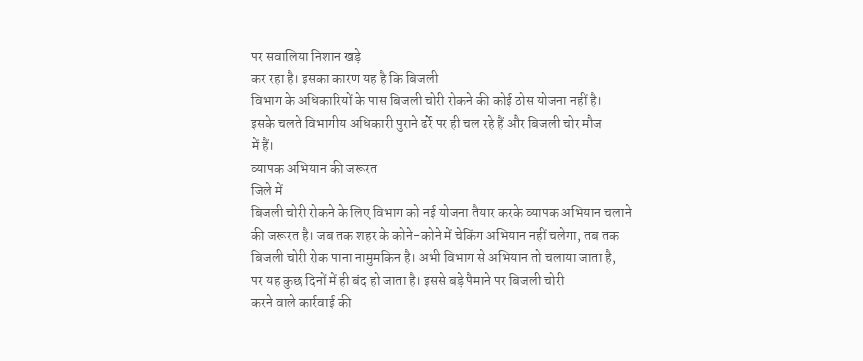पर सवालिया निशान खड़े
कर रहा है। इसका कारण यह है कि बिजली
विभाग के अधिकारियों के पास बिजली चोरी रोकने की कोई ठोस योजना नहीं है।
इसके चलते विभागीय अधिकारी पुराने ढर्रे पर ही चल रहे हैं और बिजली चोर मौज
में हैं।
व्यापक अभियान की जरूरत
जिले में
बिजली चोरी रोकने के लिए विभाग को नई योजना तैयार करके व्यापक अभियान चलाने
की जरूरत है। जब तक शहर के कोने-कोने में चेकिंग अभियान नहीं चलेगा, तब तक
बिजली चोरी रोक पाना नामुमकिन है। अभी विभाग से अभियान तो चलाया जाता है,
पर यह कुछ दिनों में ही बंद हो जाता है। इससे बड़े पैमाने पर बिजली चोरी
करने वाले कार्रवाई की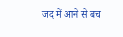जद में आने से बच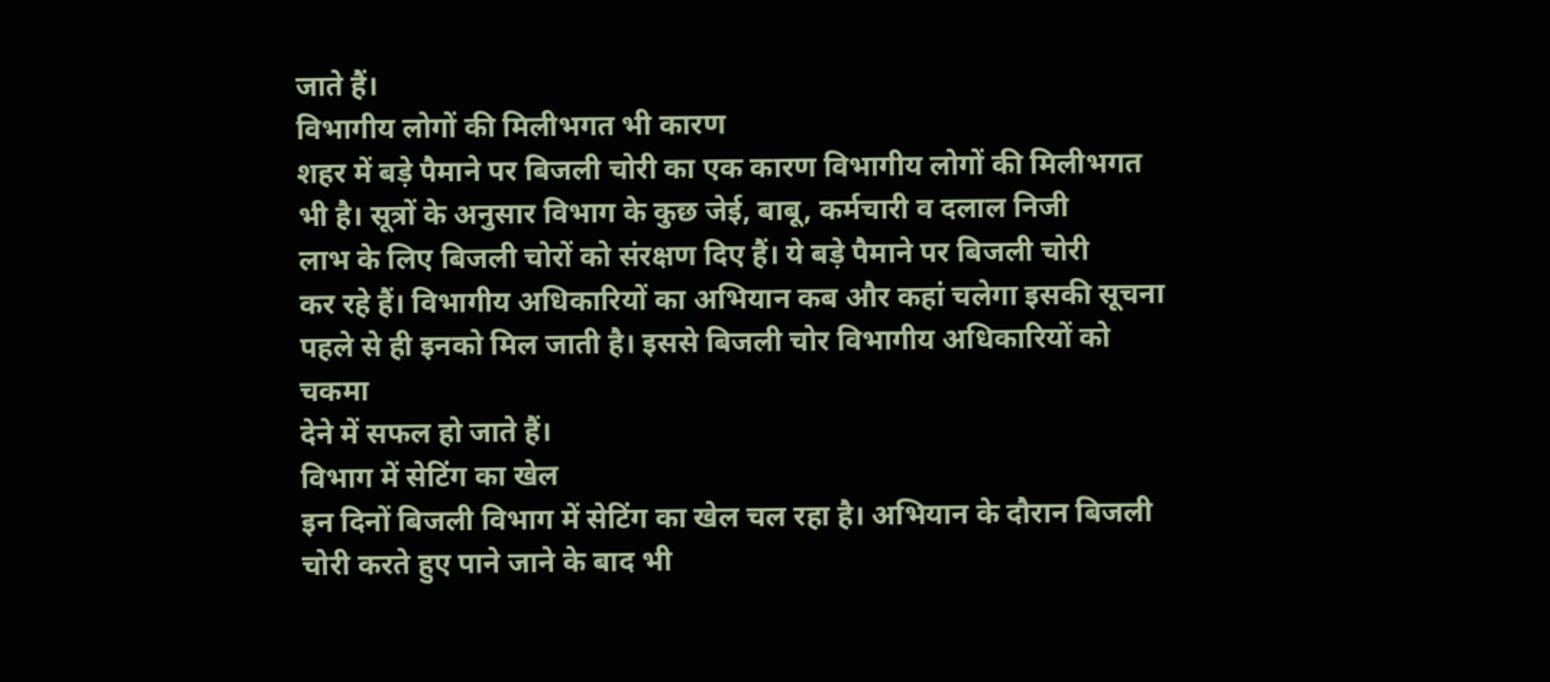जाते हैं।
विभागीय लोगों की मिलीभगत भी कारण
शहर में बड़े पैमाने पर बिजली चोरी का एक कारण विभागीय लोगों की मिलीभगत
भी है। सूत्रों के अनुसार विभाग के कुछ जेई, बाबू, कर्मचारी व दलाल निजी
लाभ के लिए बिजली चोरों को संरक्षण दिए हैं। ये बड़े पैमाने पर बिजली चोरी
कर रहे हैं। विभागीय अधिकारियों का अभियान कब और कहां चलेगा इसकी सूचना
पहले से ही इनको मिल जाती है। इससे बिजली चोर विभागीय अधिकारियों को चकमा
देने में सफल हो जाते हैं।
विभाग में सेटिंग का खेल
इन दिनों बिजली विभाग में सेटिंग का खेल चल रहा है। अभियान के दौरान बिजली
चोरी करते हुए पाने जाने के बाद भी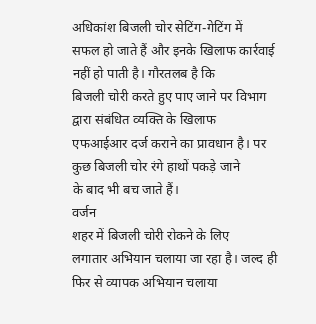अधिकांश बिजली चोर सेटिंग-गेटिंग में
सफल हो जाते हैं और इनके खिलाफ कार्रवाई नहीं हो पाती है। गौरतलब है कि
बिजली चोरी करते हुए पाए जाने पर विभाग द्वारा संबंधित व्यक्ति के खिलाफ
एफआईआर दर्ज कराने का प्रावधान है। पर कुछ बिजली चोर रंगे हाथों पकड़े जाने
के बाद भी बच जाते हैं।
वर्जन
शहर में बिजली चोरी रोकने के लिए
लगातार अभियान चलाया जा रहा है। जल्द ही फिर से व्यापक अभियान चलाया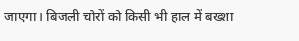जाएगा। बिजली चोरों को किसी भी हाल में बख्शा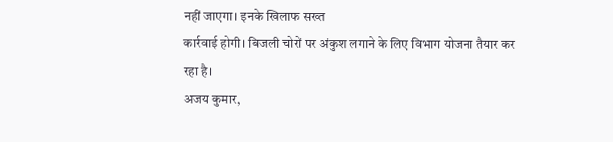नहीं जाएगा। इनके खिलाफ सख्त
कार्रवाई होगी। बिजली चोरों पर अंकुश लगाने के लिए विभाग योजना तैयार कर
रहा है।
अजय कुमार,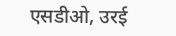एसडीओ, उरई